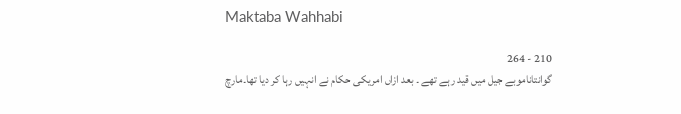Maktaba Wahhabi

210 - 264
گوانتاناموبے جیل میں قید رہے تھے ۔ بعد ازاں امریکی حکام نے انہیں رہا کر دیا تھا۔مارچ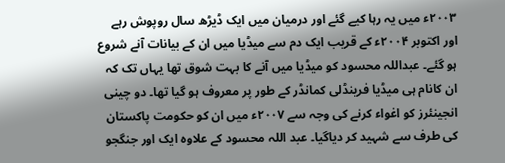۲۰۰۳ء میں یہ رہا کیے گئے اور درمیان میں ایک ڈیڑھ سال روپوش رہے اور اکتوبر ۲۰۰۴ء کے قریب ایک دم سے میڈیا میں ان کے بیانات آنے شروع ہو گئے۔ عبداللہ محسود کو میڈیا میں آنے کا بہت شوق تھا یہاں تک کہ ان کانام ہی میڈیا فرینڈلی کمانڈر کے طور پر معروف ہو گیا تھا۔ دو چینی انجینئرز کو اغواء کرنے کی وجہ سے ۲۰۰۷ء میں ان کو حکومت پاکستان کی طرف سے شہید کر دیاگیا۔ عبد اللہ محسود کے علاوہ ایک اور جنگجو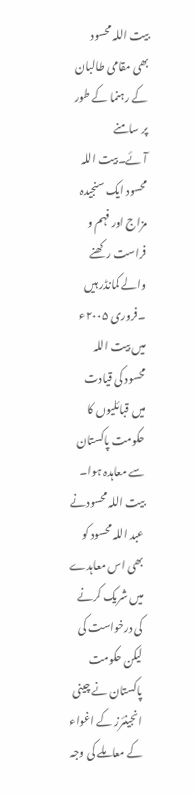بیت اللہ محسود بھی مقامی طالبان کے رہنما کے طور پر سامنے آئے۔بیت اللہ محسود ایک سنجیدہ مزاج اور فہم و فراست رکھنے والے کمانڈر ہیں ۔فروری ۲۰۰۵ء میں بیت اللہ محسود کی قیادت میں قبائلیوں کا حکومت پاکستان سے معاہدہ ہوا۔ بیت اللہ محسودنے عبد اللہ محسود کو بھی اس معاہدے میں شریک کرنے کی درخواست کی لیکن حکومت پاکستان نے چینی انجینئرز کے اغواء کے معاملے کی وجہ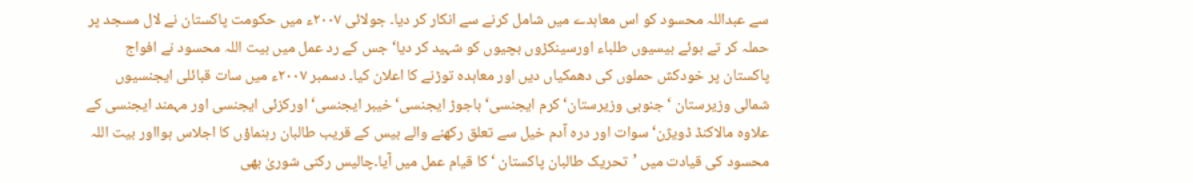سے عبداللہ محسود کو اس معاہدے میں شامل کرنے سے انکار کر دیا۔ جولائی ۲۰۰۷ء میں حکومت پاکستان نے لال مسجد پر حملہ کر تے ہوئے بیسیوں طلباء اورسینکڑوں بچیوں کو شہید کر دیا‘ جس کے رد عمل میں بیت اللہ محسود نے افواج پاکستان پر خودکش حملوں کی دھمکیاں دیں اور معاہدہ توڑنے کا اعلان کیا۔ دسمبر ۲۰۰۷ء میں سات قبائلی ایجنسیوں شمالی وزیرستان ‘ جنوبی وزیرستان‘ کرم ایجنسی‘ باجوڑ ایجنسی‘ خیبر ایجنسی‘ اورکزئی ایجنسی اور مہمند ایجنسی کے علاوہ مالاکنڈ ڈویژن‘ سوات اور درہ آدم خیل سے تعلق رکھنے والے بیس کے قریب طالبان رہنماؤں کا اجلاس ہوااور بیت اللہ محسود کی قیادت میں ’تحریک طالبان پاکستان ‘ کا قیام عمل میں آیا۔چالیس رکنی شوریٰ بھی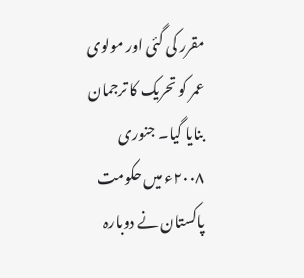مقرر کی گئی اور مولوی عمر کو تحریک کا ترجمان بنایا گیا۔ جنوری ۲۰۰۸ء میں حکومت پاکستان نے دوبارہ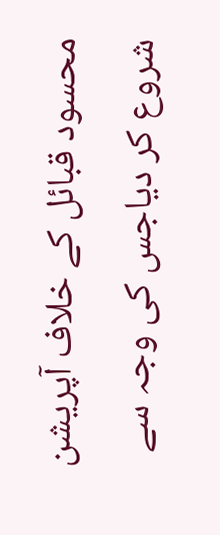محسود قبائل کے خلاف آپریشن شروع کر دیاجس کی وجہ سے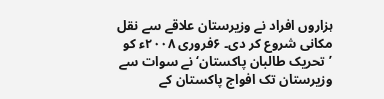ہزاروں افراد نے وزیرستان علاقے سے نقل مکانی شروع کر دی۔ ۶فروری ۲۰۰۸ء کو ’تحریک طالبان پاکستان‘ نے سوات سے وزیرستان تک افواج پاکستان کے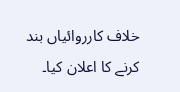خلاف کارروائیاں بند کرنے کا اعلان کیا۔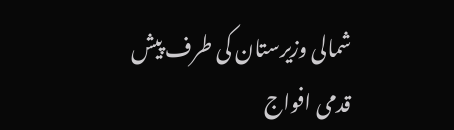شمالی وزیرستان کی طرف پیش قدمی افواج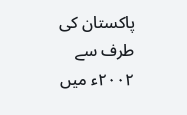پاکستان کی طرف سے ۲۰۰۲ء میں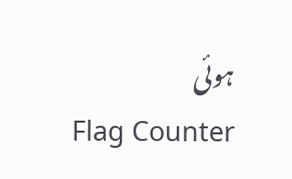ہوئی
Flag Counter